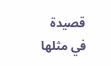قصيدة
في مثلها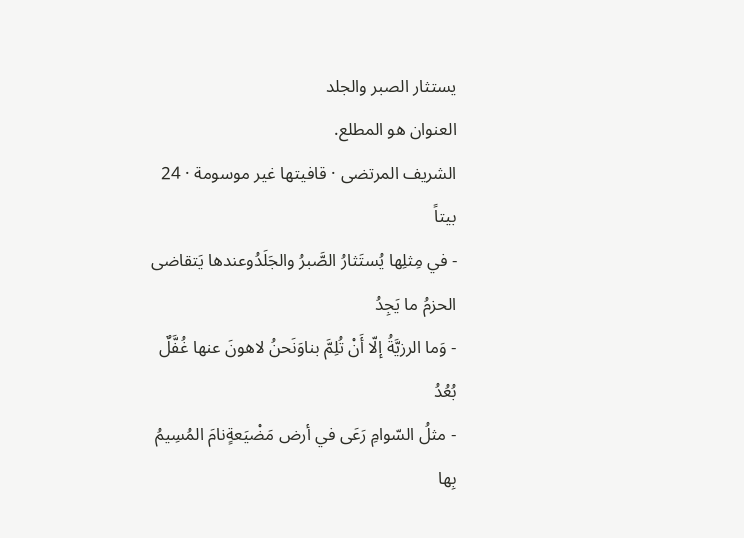يستثار الصبر والجلد
العنوان هو المطلع.
الشريف المرتضى · قافيتها غير موسومة · 24 بيتاً
- في مِثلِها يُستَثارُ الصَّبرُ والجَلَدُوعندها يَتقاضى الحزمُ ما يَجِدُ
- وَما الرزيَّةُ إلّا أَنْ تُلِمَّ بناوَنَحنُ لاهونَ عنها غُفَّلٌ بُعُدُ
- مثلُ السّوامِ رَعَى في أرض مَضْيَعةٍنامَ المُسِيمُ بِها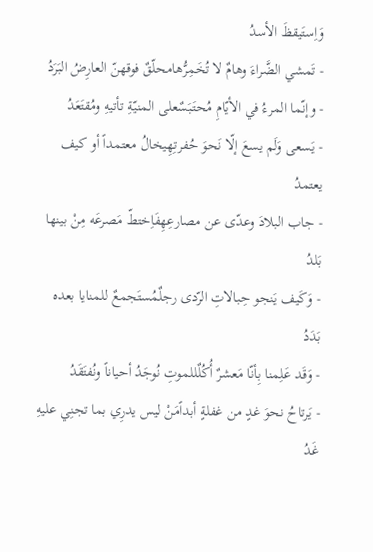وَاِستَيقظَ الأسدُ
- تَمشي الضَّراءَ وهامٌ لا تُخَمِرُّهامحلّقٌ فوقهنّ العارِضُ البَرَدُ
- وإنّما المرءُ في الأيّامِ مُحتَبَسٌعلى المنيّةِ تأتيهِ ومُقتَعَدُ
- يَسعى وَلَم يسعَ إلّا نَحوَ حُفرتِهِيخالُ معتمداً أو كيف يعتمدُ
- جاب البلادَ وعدّى عن مصارعِهِفَاِختطّ مَصرعَه مِنْ بينها بَلدُ
- وَكَيف يَنجو حِبالاتِ الرّدى رجلٌمُستَجمعٌ للمنايا بعده بَدَدُ
- وَقَد عَلِمنا بِأنّا مَعشرٌ أُكُلٌللموتِ نُوجَدُ أحياناً ونُفتَقَدُ
- يَرتاحُ نحوَ غدٍ من غفلةٍ أبداًمَنْ ليس يدرِي بما تجنِي عليهِ غَدُ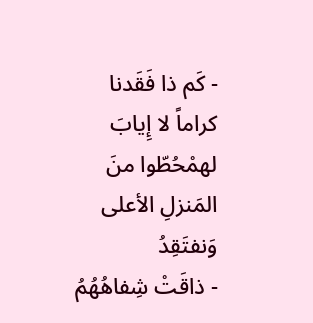- كَم ذا فَقَدنا كراماً لا إِيابَ لهمْحُطّوا منَ المَنزلِ الأعلى وَنفتَقِدُ
- ذاقَتْ شِفاهُهُمُ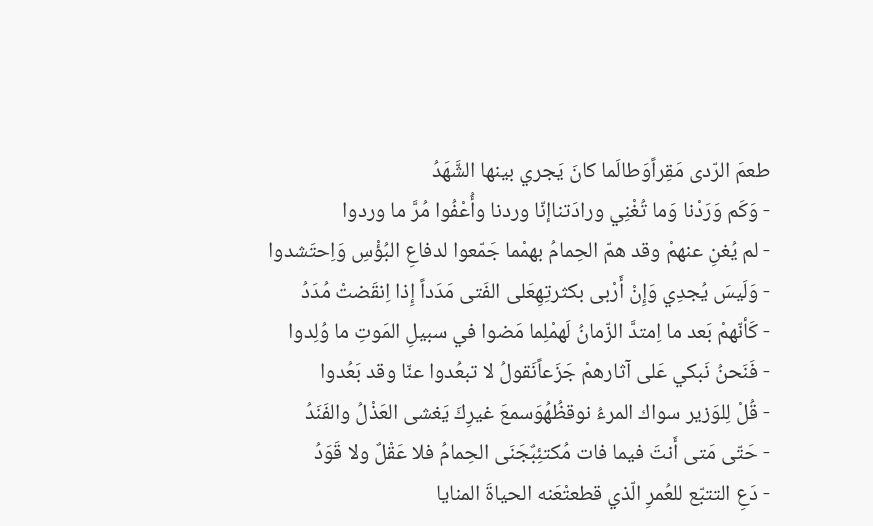طعمَ الرّدى مَقِراًوَطالَما كانَ يَجري بينها الشَّهَدُ
- وَكَم وَرَدْنا وَما تُغْنِي ورادَتناإنّا وردنا وأُعْفُوا مُرَّ ما وردوا
- لم يُغنِ عنهمْ وقد همّ الحِمامُ بهمْما جَمّعوا لدفاعِ البُؤْسِ وَاِحتَشدوا
- وَلَيسَ يُجدِي وَإِنْ أَرْبى بكثرتِهِعَلى الفَتى مَدَداً إِذا اِنقَضتْ مُدَدُ
- كَأنّهمْ بَعد ما اِمتدَّ الزّمانُ لَهمْلِما مَضوا في سبيلِ المَوتِ ما وُلِدوا
- فَنَحنُ نَبكي عَلى آثارهمْ جَزَعاًنَقولُ لا تبعُدوا عنّا وقد بَعُدوا
- قُلْ لِلوَزير سواك المرءُ نوقظُهُوَسمعَ غيرِكَ يَغشى العَذْلُ والفَنَدُ
- حَتّى مَتى أَنتَ فيما فات مُكتئِبٌجَنَى الحِمامُ فلا عَقْلٌ ولا قَوَدُ
- دَعِ التتبّع للعُمرِ الّذي قطعتْعَنه الحياةَ المنايا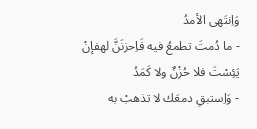وَاِنتَهى الأمدُ
- ما دُمتَ تطمعُ فيه فَاِحزنَنَّ لهفإنْ يَئِسْتَ فلا حُزْنٌ ولا كَمَدُ
- وَاِستبقِ دمعَك لا تذهبْ به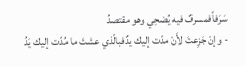سَرَفاًفمسرفٌ فيه يُضحِي وهو مقتصدُ
- وإنْ جَزِعتَ لأَنْ مدّت إليك يدٌفبالّذي عشتَ ما مُدّت إليك يَدُ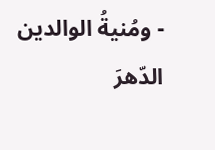- ومُنيةُ الوالدين الدّهرَ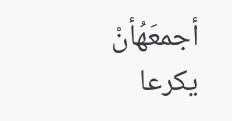أجمعَهُأنْ يكرعا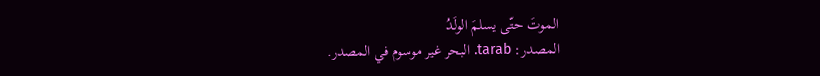الموتَ حتّى يسلمَ الولَدُ
المصدر: tarab. البحر غير موسوم في المصدر.